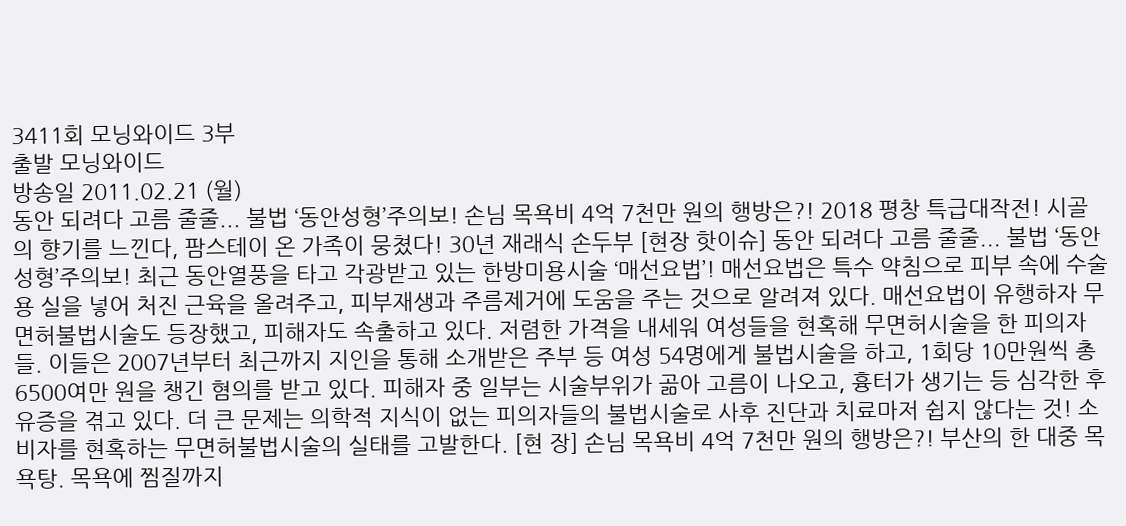3411회 모닝와이드 3부
출발 모닝와이드
방송일 2011.02.21 (월)
동안 되려다 고름 줄줄... 불법 ‘동안성형’주의보! 손님 목욕비 4억 7천만 원의 행방은?! 2018 평창 특급대작전! 시골의 향기를 느낀다, 팜스테이 온 가족이 뭉쳤다! 30년 재래식 손두부 [현장 핫이슈] 동안 되려다 고름 줄줄... 불법 ‘동안성형’주의보! 최근 동안열풍을 타고 각광받고 있는 한방미용시술 ‘매선요법’! 매선요법은 특수 약침으로 피부 속에 수술용 실을 넣어 처진 근육을 올려주고, 피부재생과 주름제거에 도움을 주는 것으로 알려져 있다. 매선요법이 유행하자 무면허불법시술도 등장했고, 피해자도 속출하고 있다. 저렴한 가격을 내세워 여성들을 현혹해 무면허시술을 한 피의자들. 이들은 2007년부터 최근까지 지인을 통해 소개받은 주부 등 여성 54명에게 불법시술을 하고, 1회당 10만원씩 총 6500여만 원을 챙긴 혐의를 받고 있다. 피해자 중 일부는 시술부위가 곪아 고름이 나오고, 흉터가 생기는 등 심각한 후유증을 겪고 있다. 더 큰 문제는 의학적 지식이 없는 피의자들의 불법시술로 사후 진단과 치료마저 쉽지 않다는 것! 소비자를 현혹하는 무면허불법시술의 실태를 고발한다. [현 장] 손님 목욕비 4억 7천만 원의 행방은?! 부산의 한 대중 목욕탕. 목욕에 찜질까지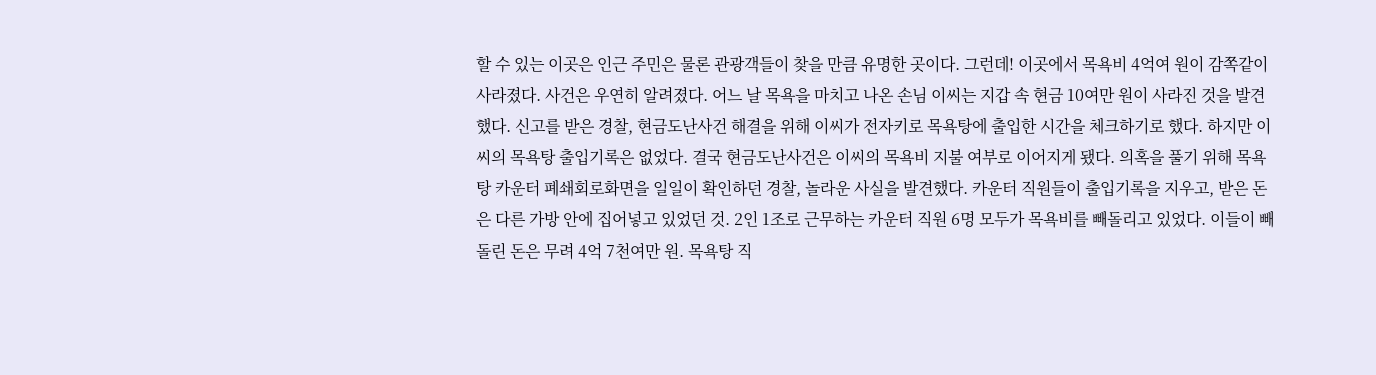할 수 있는 이곳은 인근 주민은 물론 관광객들이 찾을 만큼 유명한 곳이다. 그런데! 이곳에서 목욕비 4억여 원이 감쪽같이 사라졌다. 사건은 우연히 알려졌다. 어느 날 목욕을 마치고 나온 손님 이씨는 지갑 속 현금 10여만 원이 사라진 것을 발견했다. 신고를 받은 경찰, 현금도난사건 해결을 위해 이씨가 전자키로 목욕탕에 출입한 시간을 체크하기로 했다. 하지만 이씨의 목욕탕 출입기록은 없었다. 결국 현금도난사건은 이씨의 목욕비 지불 여부로 이어지게 됐다. 의혹을 풀기 위해 목욕탕 카운터 폐쇄회로화면을 일일이 확인하던 경찰, 놀라운 사실을 발견했다. 카운터 직원들이 출입기록을 지우고, 받은 돈은 다른 가방 안에 집어넣고 있었던 것. 2인 1조로 근무하는 카운터 직원 6명 모두가 목욕비를 빼돌리고 있었다. 이들이 빼돌린 돈은 무려 4억 7천여만 원. 목욕탕 직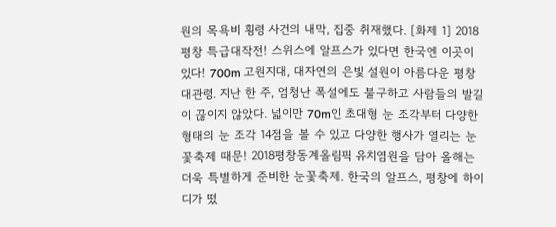원의 목욕비 횡령 사건의 내막, 집중 취재했다. [화제 1] 2018 평창 특급대작전! 스위스에 알프스가 있다면 한국엔 이곳이 있다! 700m 고원지대, 대자연의 은빛 설원이 아름다운 평창 대관령. 지난 한 주, 엄청난 폭설에도 불구하고 사람들의 발길이 끊이지 않았다. 넓이만 70m인 초대형 눈 조각부터 다양한 형태의 눈 조각 14점을 볼 수 있고 다양한 행사가 열리는 눈꽃축제 때문! 2018평창동계올림픽 유치염원을 담아 올해는 더욱 특별하게 준비한 눈꽃축제. 한국의 알프스, 평창에 하이디가 떴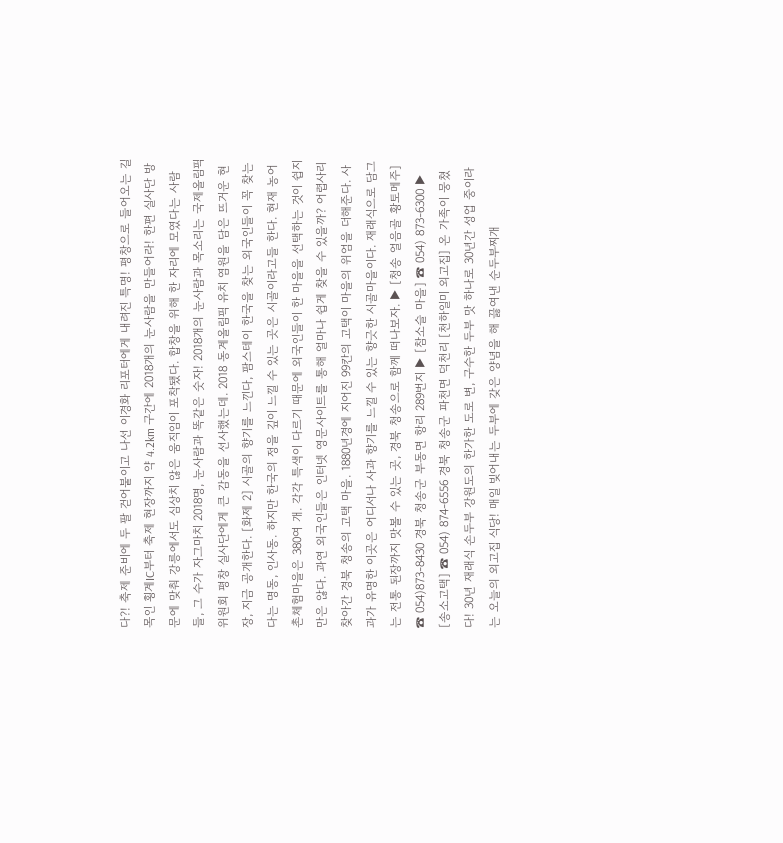다?! 축제 준비에 두 팔 걷어붙이고 나선 이경화 리포터에게 내려진 특명! 평창으로 들어오는 길목인 횡계IC부터 축제 현장까지 약 4.2km 구간에 2018개의 눈사람을 만들어라! 한편 실사단 방문에 맞춰 강릉에서도 심상치 않은 움직임이 포착됐다. 합창을 위해 한 자리에 모였다는 사람들, 그 수가 자그마치 2018명, 눈사람과 똑같은 숫자! 2018개의 눈사람과 목소리는 국제올림픽위원회 평창 실사단에게 큰 감동을 선사했는데. 2018 동계올림픽 유치 염원을 담은 뜨거운 현장, 지금 공개한다. [화제 2] 시골의 향기를 느낀다, 팜스테이 한국을 찾는 외국인들이 꼭 찾는다는 명동, 인사동. 하지만 한국의 정을 깊이 느낄 수 있는 곳은 시골이라고들 한다. 현재 농어촌체험마을은 380여 개. 각각 특색이 다르기 때문에 외국인들이 한 마을을 선택하는 것이 쉽지만은 않다. 과연 외국인들은 인터넷 영문사이트를 통해 얼마나 쉽게 찾을 수 있을까? 어렵사리 찾아간 경북 청송의 고택 마을. 1880년경에 지어진 99칸의 고택이 마을의 위엄을 더해준다. 사과가 유명한 이곳은 어디서나 사과 향기를 느낄 수 있는 향긋한 시골마을이다. 재래식으로 담그는 전통 된장까지 맛볼 수 있는 곳, 경북 청송으로 함께 떠나보자. ▶ [청송 얼음골 황토메주] ☎ 054)873-8430 경북 청송군 부동면 항리 289번지 ▶ [참소슬 마을] ☎ 054) 873-6300 ▶ [송소고택] ☎ 054) 874-6556 경북 청송군 파천면 덕천리 [천하일미 외고집] 온 가족이 뭉쳤다! 30년 재래식 손두부 강원도의 한가한 도로 변, 구수한 두부 맛 하나로 30년간 성업 중이라는 오늘의 외고집 식당! 매일 빚어내는 두부에 갖은 양념을 해 끓여낸 순두부찌개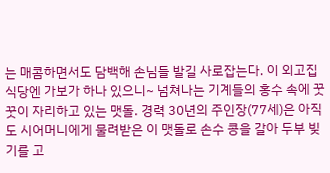는 매콤하면서도 담백해 손님들 발길 사로잡는다. 이 외고집 식당엔 가보가 하나 있으니~ 넘쳐나는 기계들의 홍수 속에 꿋꿋이 자리하고 있는 맷돌. 경력 30년의 주인장(77세)은 아직도 시어머니에게 물려받은 이 맷돌로 손수 콩을 갈아 두부 빚기를 고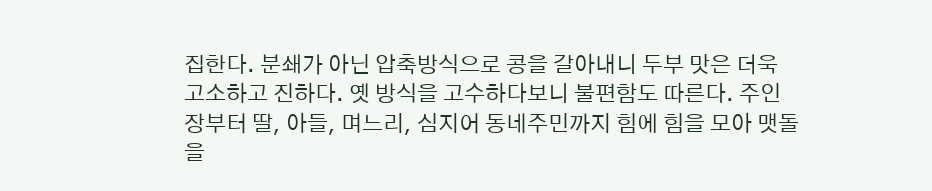집한다. 분쇄가 아닌 압축방식으로 콩을 갈아내니 두부 맛은 더욱 고소하고 진하다. 옛 방식을 고수하다보니 불편함도 따른다. 주인장부터 딸, 아들, 며느리, 심지어 동네주민까지 힘에 힘을 모아 맷돌을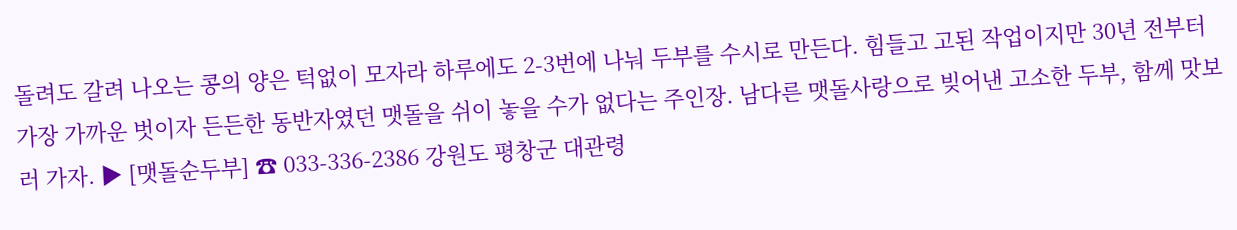돌려도 갈려 나오는 콩의 양은 턱없이 모자라 하루에도 2-3번에 나눠 두부를 수시로 만든다. 힘들고 고된 작업이지만 30년 전부터 가장 가까운 벗이자 든든한 동반자였던 맷돌을 쉬이 놓을 수가 없다는 주인장. 남다른 맷돌사랑으로 빚어낸 고소한 두부, 함께 맛보러 가자. ▶ [맷돌순두부] ☎ 033-336-2386 강원도 평창군 대관령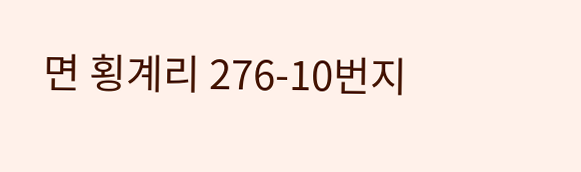면 횡계리 276-10번지